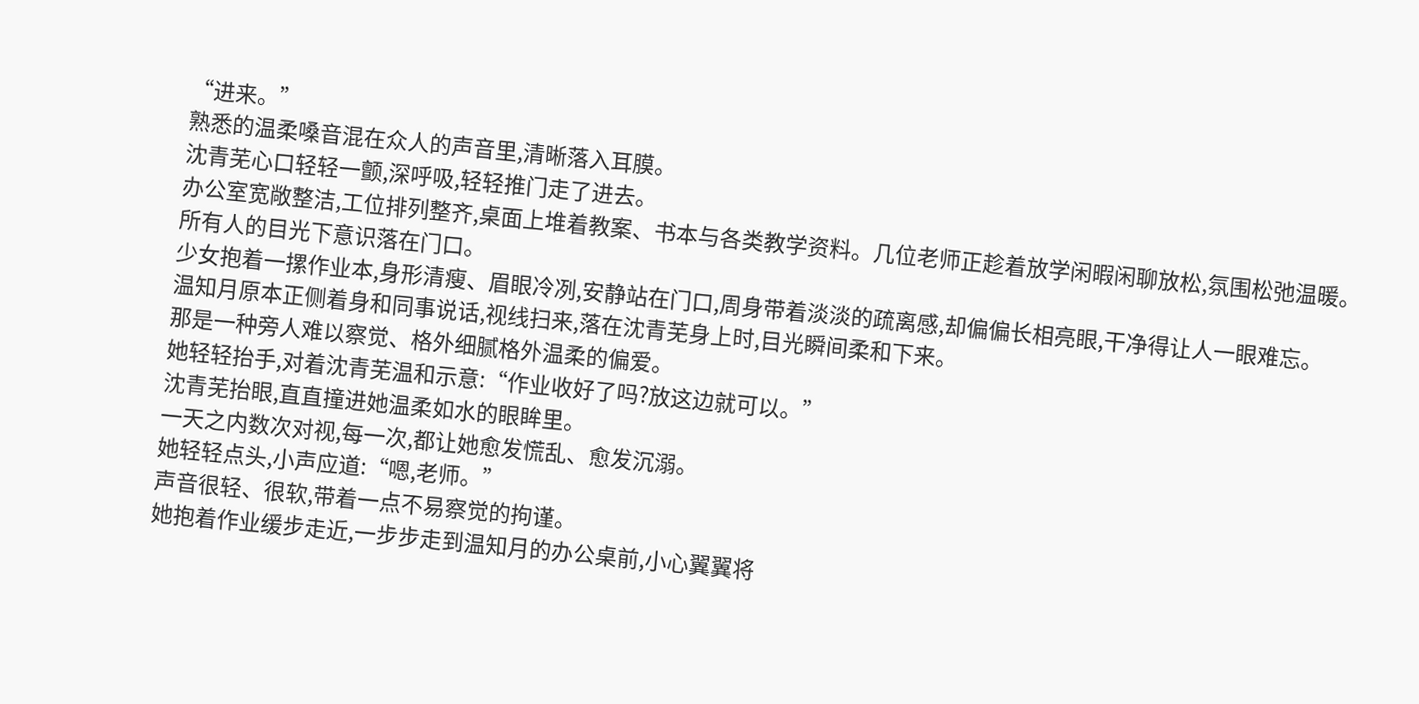“进来。”
熟悉的温柔嗓音混在众人的声音里,清晰落入耳膜。
沈青芜心口轻轻一颤,深呼吸,轻轻推门走了进去。
办公室宽敞整洁,工位排列整齐,桌面上堆着教案、书本与各类教学资料。几位老师正趁着放学闲暇闲聊放松,氛围松弛温暖。
所有人的目光下意识落在门口。
少女抱着一摞作业本,身形清瘦、眉眼冷冽,安静站在门口,周身带着淡淡的疏离感,却偏偏长相亮眼,干净得让人一眼难忘。
温知月原本正侧着身和同事说话,视线扫来,落在沈青芜身上时,目光瞬间柔和下来。
那是一种旁人难以察觉、格外细腻格外温柔的偏爱。
她轻轻抬手,对着沈青芜温和示意:“作业收好了吗?放这边就可以。”
沈青芜抬眼,直直撞进她温柔如水的眼眸里。
一天之内数次对视,每一次,都让她愈发慌乱、愈发沉溺。
她轻轻点头,小声应道:“嗯,老师。”
声音很轻、很软,带着一点不易察觉的拘谨。
她抱着作业缓步走近,一步步走到温知月的办公桌前,小心翼翼将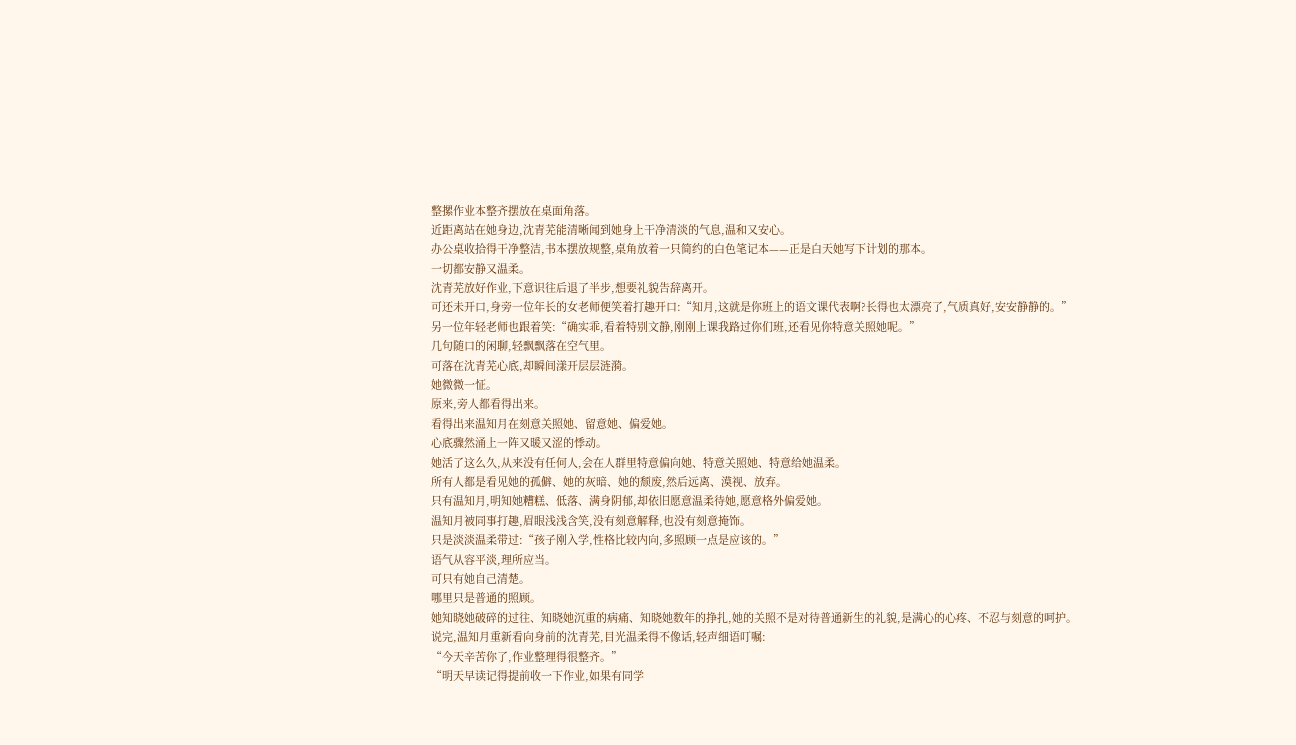整摞作业本整齐摆放在桌面角落。
近距离站在她身边,沈青芜能清晰闻到她身上干净清淡的气息,温和又安心。
办公桌收拾得干净整洁,书本摆放规整,桌角放着一只简约的白色笔记本——正是白天她写下计划的那本。
一切都安静又温柔。
沈青芜放好作业,下意识往后退了半步,想要礼貌告辞离开。
可还未开口,身旁一位年长的女老师便笑着打趣开口:“知月,这就是你班上的语文课代表啊?长得也太漂亮了,气质真好,安安静静的。”
另一位年轻老师也跟着笑:“确实乖,看着特别文静,刚刚上课我路过你们班,还看见你特意关照她呢。”
几句随口的闲聊,轻飘飘落在空气里。
可落在沈青芜心底,却瞬间漾开层层涟漪。
她微微一怔。
原来,旁人都看得出来。
看得出来温知月在刻意关照她、留意她、偏爱她。
心底骤然涌上一阵又暖又涩的悸动。
她活了这么久,从来没有任何人,会在人群里特意偏向她、特意关照她、特意给她温柔。
所有人都是看见她的孤僻、她的灰暗、她的颓废,然后远离、漠视、放弃。
只有温知月,明知她糟糕、低落、满身阴郁,却依旧愿意温柔待她,愿意格外偏爱她。
温知月被同事打趣,眉眼浅浅含笑,没有刻意解释,也没有刻意掩饰。
只是淡淡温柔带过:“孩子刚入学,性格比较内向,多照顾一点是应该的。”
语气从容平淡,理所应当。
可只有她自己清楚。
哪里只是普通的照顾。
她知晓她破碎的过往、知晓她沉重的病痛、知晓她数年的挣扎,她的关照不是对待普通新生的礼貌,是满心的心疼、不忍与刻意的呵护。
说完,温知月重新看向身前的沈青芜,目光温柔得不像话,轻声细语叮嘱:
“今天辛苦你了,作业整理得很整齐。”
“明天早读记得提前收一下作业,如果有同学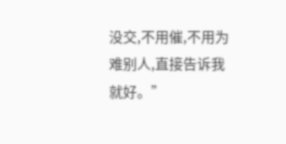没交,不用催,不用为难别人,直接告诉我就好。”